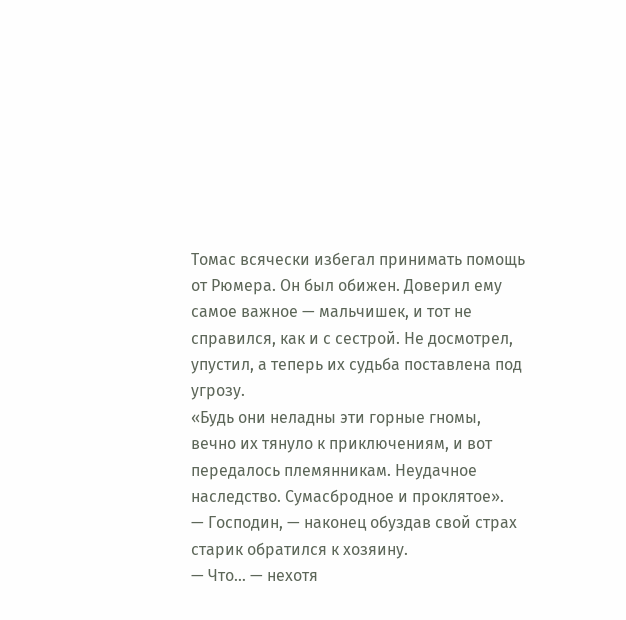Томас всячески избегал принимать помощь от Рюмера. Он был обижен. Доверил ему самое важное — мальчишек, и тот не справился, как и с сестрой. Не досмотрел, упустил, а теперь их судьба поставлена под угрозу.
«Будь они неладны эти горные гномы, вечно их тянуло к приключениям, и вот передалось племянникам. Неудачное наследство. Сумасбродное и проклятое».
— Господин, — наконец обуздав свой страх старик обратился к хозяину.
— Что… — нехотя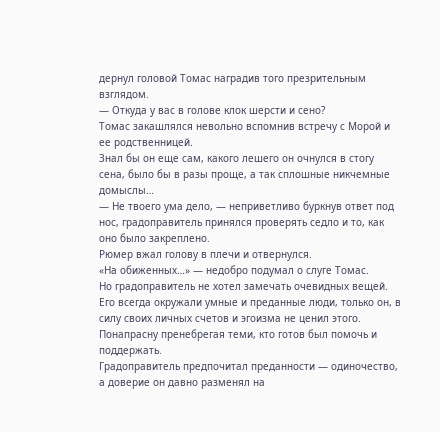дернул головой Томас наградив того презрительным взглядом.
— Откуда у вас в голове клок шерсти и сено?
Томас закашлялся невольно вспомнив встречу с Морой и ее родственницей.
Знал бы он еще сам, какого лешего он очнулся в стогу сена, было бы в разы проще, а так сплошные никчемные домыслы…
— Не твоего ума дело, — неприветливо буркнув ответ под нос, градоправитель принялся проверять седло и то, как оно было закреплено.
Рюмер вжал голову в плечи и отвернулся.
«На обиженных…» — недобро подумал о слуге Томас.
Но градоправитель не хотел замечать очевидных вещей. Его всегда окружали умные и преданные люди, только он, в силу своих личных счетов и эгоизма не ценил этого. Понапрасну пренебрегая теми, кто готов был помочь и поддержать.
Градоправитель предпочитал преданности — одиночество, а доверие он давно разменял на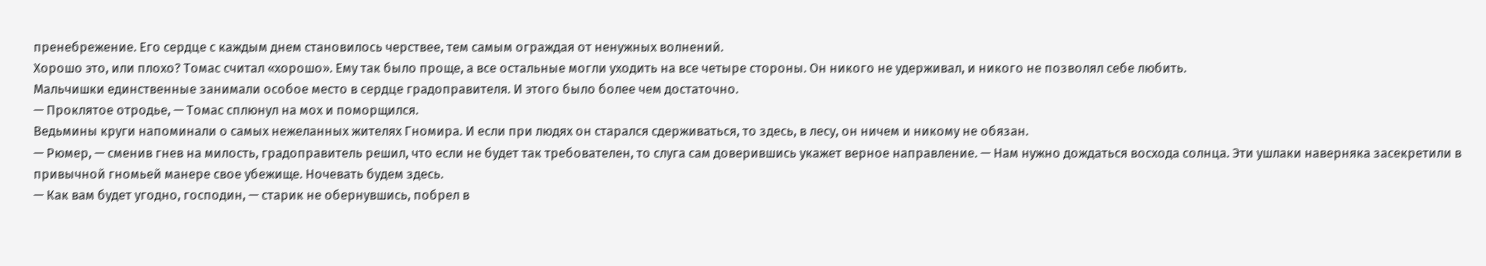пренебрежение. Его сердце с каждым днем становилось черствее, тем самым ограждая от ненужных волнений.
Хорошо это, или плохо? Томас считал «хорошо». Ему так было проще, а все остальные могли уходить на все четыре стороны. Он никого не удерживал, и никого не позволял себе любить.
Мальчишки единственные занимали особое место в сердце градоправителя. И этого было более чем достаточно.
— Проклятое отродье, — Томас сплюнул на мох и поморщился.
Ведьмины круги напоминали о самых нежеланных жителях Гномира. И если при людях он старался сдерживаться, то здесь, в лесу, он ничем и никому не обязан.
— Рюмер, — сменив гнев на милость, градоправитель решил, что если не будет так требователен, то слуга сам доверившись укажет верное направление. — Нам нужно дождаться восхода солнца. Эти ушлаки наверняка засекретили в привычной гномьей манере свое убежище. Ночевать будем здесь.
— Как вам будет угодно, господин, — старик не обернувшись, побрел в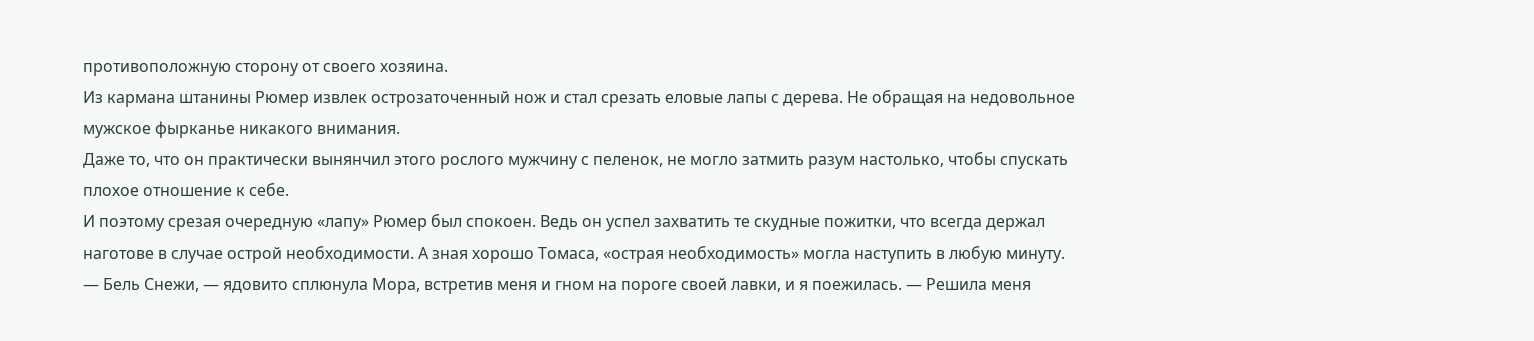противоположную сторону от своего хозяина.
Из кармана штанины Рюмер извлек острозаточенный нож и стал срезать еловые лапы с дерева. Не обращая на недовольное мужское фырканье никакого внимания.
Даже то, что он практически вынянчил этого рослого мужчину с пеленок, не могло затмить разум настолько, чтобы спускать плохое отношение к себе.
И поэтому срезая очередную «лапу» Рюмер был спокоен. Ведь он успел захватить те скудные пожитки, что всегда держал наготове в случае острой необходимости. А зная хорошо Томаса, «острая необходимость» могла наступить в любую минуту.
— Бель Снежи, — ядовито сплюнула Мора, встретив меня и гном на пороге своей лавки, и я поежилась. — Решила меня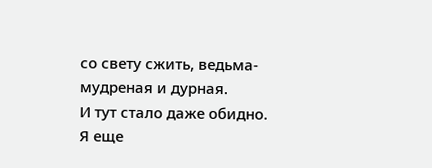со свету сжить, ведьма-мудреная и дурная.
И тут стало даже обидно. Я еще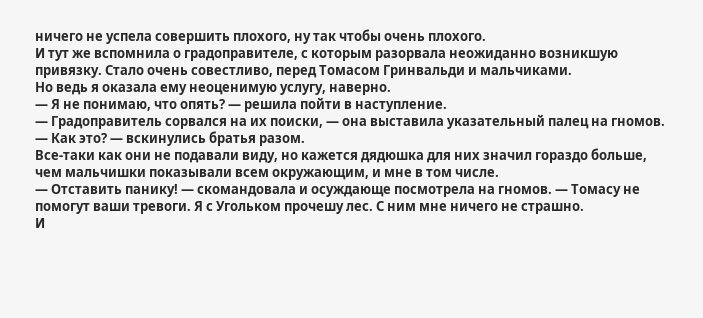ничего не успела совершить плохого, ну так чтобы очень плохого.
И тут же вспомнила о градоправителе, с которым разорвала неожиданно возникшую привязку. Стало очень совестливо, перед Томасом Гринвальди и мальчиками.
Но ведь я оказала ему неоценимую услугу, наверно.
— Я не понимаю, что опять? — решила пойти в наступление.
— Градоправитель сорвался на их поиски, — она выставила указательный палец на гномов.
— Как это? — вскинулись братья разом.
Все-таки как они не подавали виду, но кажется дядюшка для них значил гораздо больше, чем мальчишки показывали всем окружающим, и мне в том числе.
— Отставить панику! — скомандовала и осуждающе посмотрела на гномов. — Томасу не помогут ваши тревоги. Я с Угольком прочешу лес. С ним мне ничего не страшно.
И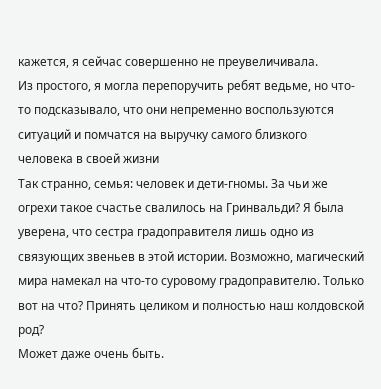кажется, я сейчас совершенно не преувеличивала.
Из простого, я могла перепоручить ребят ведьме, но что-то подсказывало, что они непременно воспользуются ситуаций и помчатся на выручку самого близкого человека в своей жизни
Так странно, семья: человек и дети-гномы. За чьи же огрехи такое счастье свалилось на Гринвальди? Я была уверена, что сестра градоправителя лишь одно из связующих звеньев в этой истории. Возможно, магический мира намекал на что-то суровому градоправителю. Только вот на что? Принять целиком и полностью наш колдовской род?
Может даже очень быть.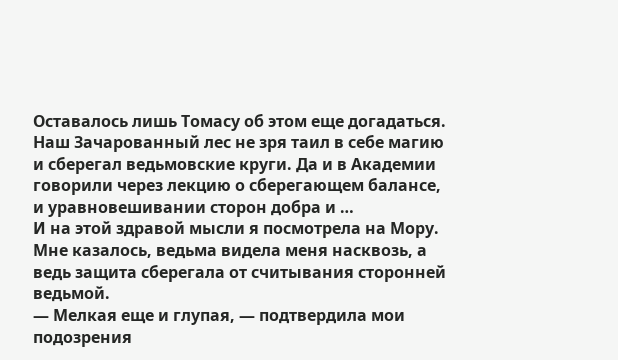Оставалось лишь Томасу об этом еще догадаться. Наш Зачарованный лес не зря таил в себе магию и сберегал ведьмовские круги. Да и в Академии говорили через лекцию о сберегающем балансе, и уравновешивании сторон добра и …
И на этой здравой мысли я посмотрела на Мору. Мне казалось, ведьма видела меня насквозь, а ведь защита сберегала от считывания сторонней ведьмой.
— Мелкая еще и глупая, — подтвердила мои подозрения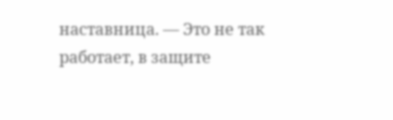наставница. — Это не так работает, в защите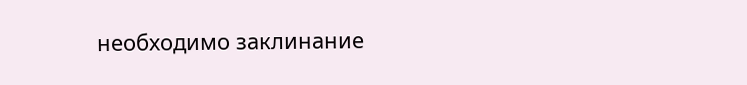необходимо заклинание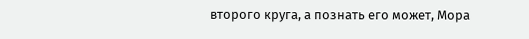второго круга, а познать его может, Мора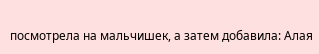посмотрела на мальчишек, а затем добавила: Алая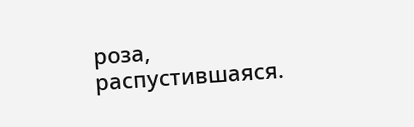роза, распустившаяся.